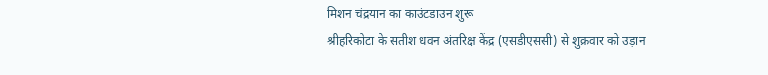मिशन चंद्रयान का काउंटडाउन शुरू
श्रीहरिकोटा के सतीश धवन अंतरिक्ष केंद्र (एसडीएससी) से शुक्रवार को उड़ान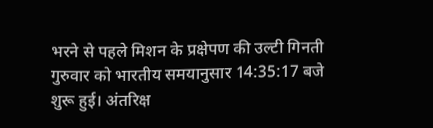भरने से पहले मिशन के प्रक्षेपण की उल्टी गिनती गुरुवार को भारतीय समयानुसार 14:35:17 बजे शुरू हुई। अंतरिक्ष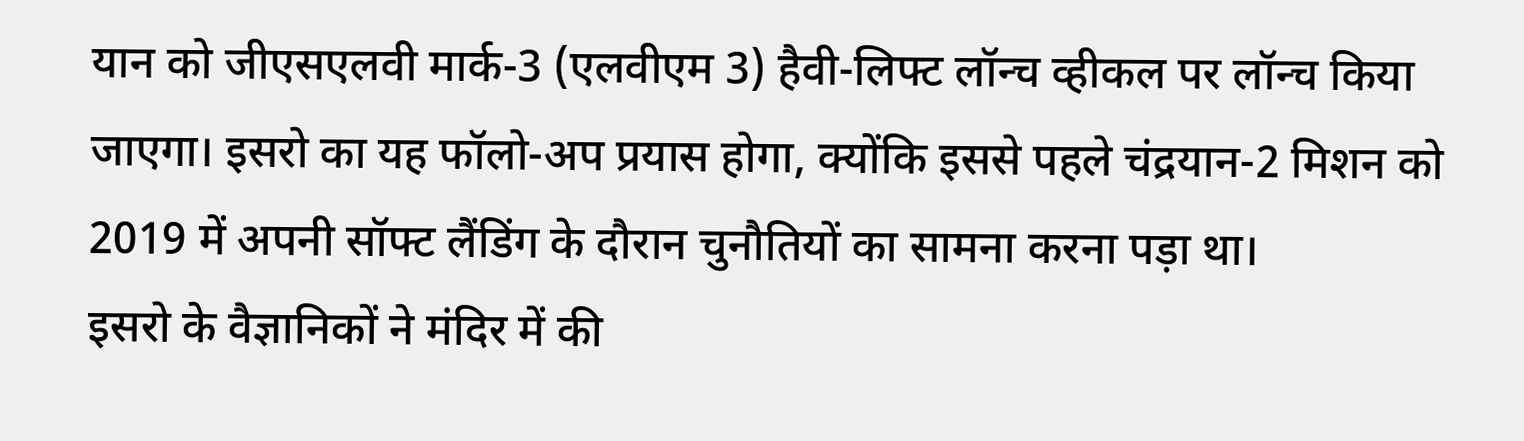यान को जीएसएलवी मार्क-3 (एलवीएम 3) हैवी-लिफ्ट लॉन्च व्हीकल पर लॉन्च किया जाएगा। इसरो का यह फॉलो-अप प्रयास होगा, क्योंकि इससे पहले चंद्रयान-2 मिशन को 2019 में अपनी सॉफ्ट लैंडिंग के दौरान चुनौतियों का सामना करना पड़ा था।
इसरो के वैज्ञानिकों ने मंदिर में की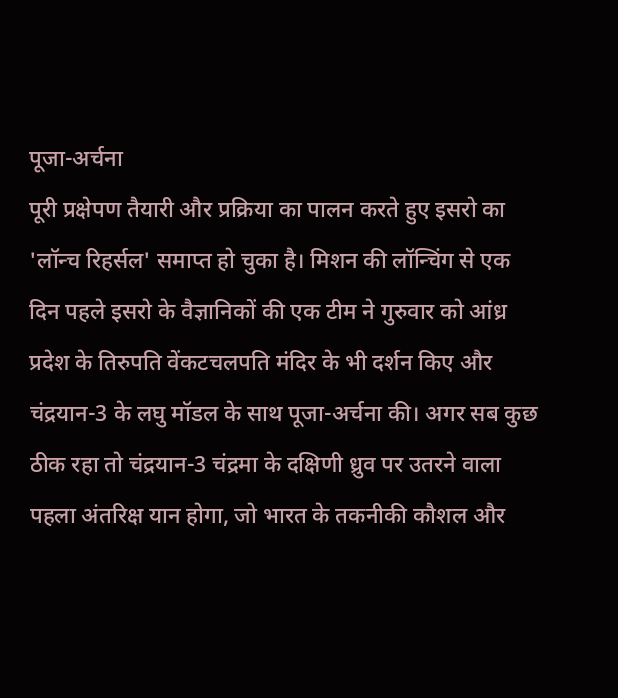पूजा-अर्चना
पूरी प्रक्षेपण तैयारी और प्रक्रिया का पालन करते हुए इसरो का 'लॉन्च रिहर्सल' समाप्त हो चुका है। मिशन की लॉन्चिंग से एक दिन पहले इसरो के वैज्ञानिकों की एक टीम ने गुरुवार को आंध्र प्रदेश के तिरुपति वेंकटचलपति मंदिर के भी दर्शन किए और चंद्रयान-3 के लघु मॉडल के साथ पूजा-अर्चना की। अगर सब कुछ ठीक रहा तो चंद्रयान-3 चंद्रमा के दक्षिणी ध्रुव पर उतरने वाला पहला अंतरिक्ष यान होगा, जो भारत के तकनीकी कौशल और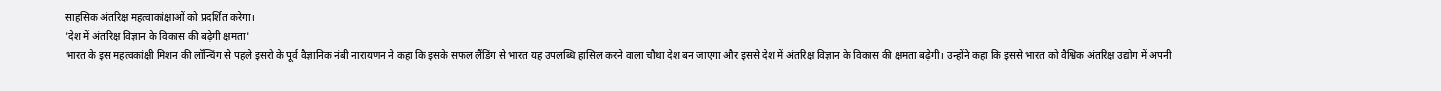साहसिक अंतरिक्ष महत्वाकांक्षाओं को प्रदर्शित करेगा।
'देश में अंतरिक्ष विज्ञान के विकास की बढ़ेगी क्षमता'
भारत के इस महत्वकांक्षी मिशन की लॉन्चिंग से पहले इसरो के पूर्व वैज्ञानिक नंबी नारायणन ने कहा कि इसके सफल लैंडिंग से भारत यह उपलब्धि हासिल करने वाला चौथा देश बन जाएगा और इससे देश में अंतरिक्ष विज्ञान के विकास की क्षमता बढ़ेगी। उन्होंने कहा कि इससे भारत को वैश्विक अंतरिक्ष उद्योग में अपनी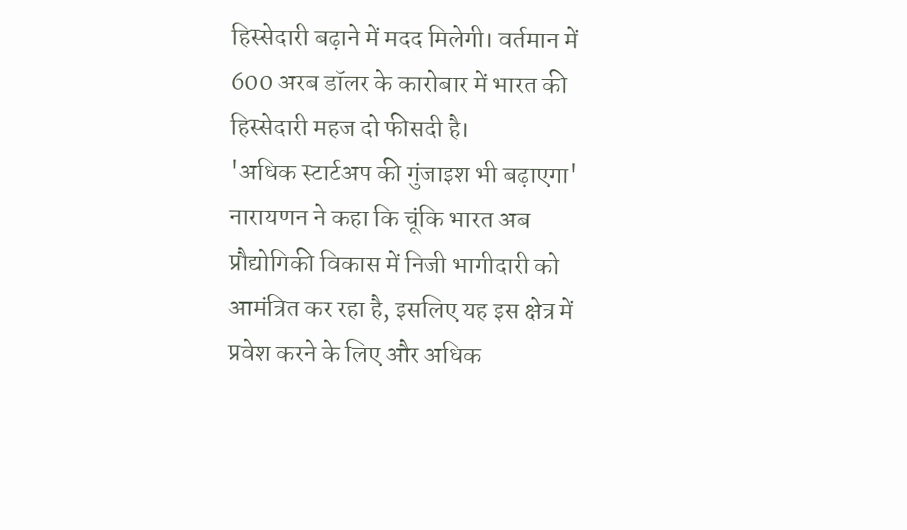हिस्सेदारी बढ़ाने में मदद मिलेगी। वर्तमान में 600 अरब डॉलर के कारोबार में भारत की हिस्सेदारी महज दो फीसदी है।
'अधिक स्टार्टअप की गुंजाइश भी बढ़ाएगा'
नारायणन ने कहा कि चूंकि भारत अब प्रौद्योगिकी विकास में निजी भागीदारी को आमंत्रित कर रहा है, इसलिए यह इस क्षेत्र में प्रवेश करने के लिए और अधिक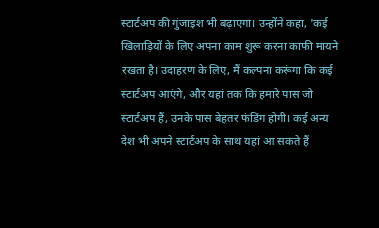स्टार्टअप की गुंजाइश भी बढ़ाएगा। उन्होंने कहा, 'कई खिलाड़ियों के लिए अपना काम शुरू करना काफी मायने रखता है। उदाहरण के लिए, मैं कल्पना करूंगा कि कई स्टार्टअप आएंगे, और यहां तक कि हमारे पास जो स्टार्टअप हैं, उनके पास बेहतर फंडिंग होगी। कई अन्य देश भी अपने स्टार्टअप के साथ यहां आ सकते हैं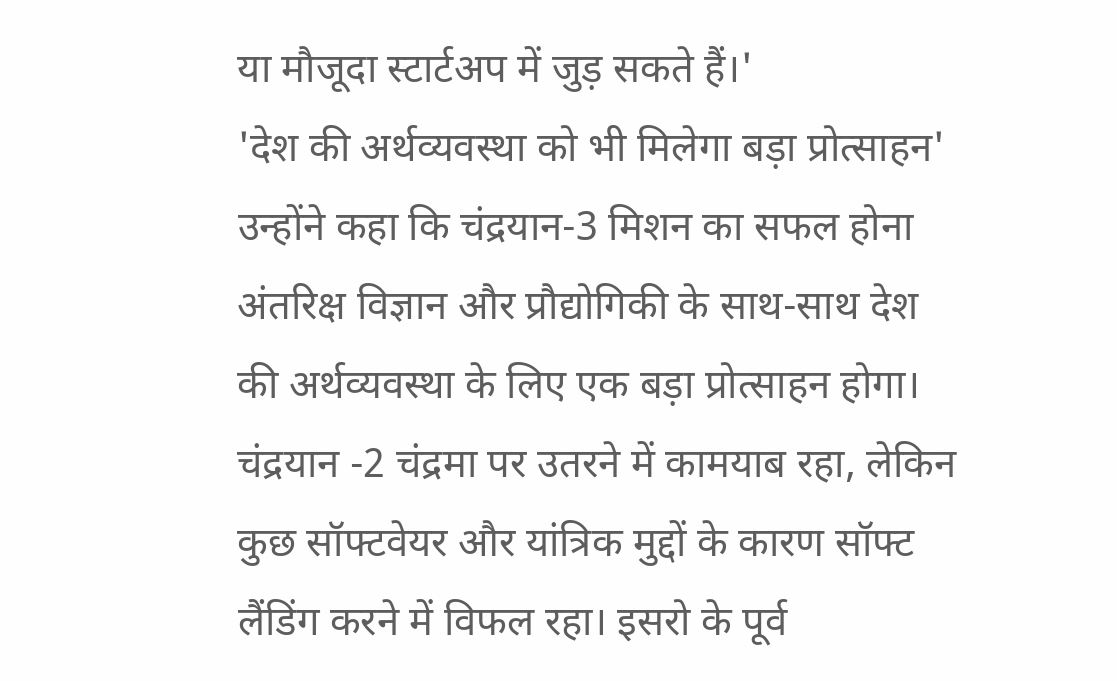या मौजूदा स्टार्टअप में जुड़ सकते हैं।'
'देश की अर्थव्यवस्था को भी मिलेगा बड़ा प्रोत्साहन'
उन्होंने कहा कि चंद्रयान-3 मिशन का सफल होना अंतरिक्ष विज्ञान और प्रौद्योगिकी के साथ-साथ देश की अर्थव्यवस्था के लिए एक बड़ा प्रोत्साहन होगा। चंद्रयान -2 चंद्रमा पर उतरने में कामयाब रहा, लेकिन कुछ सॉफ्टवेयर और यांत्रिक मुद्दों के कारण सॉफ्ट लैंडिंग करने में विफल रहा। इसरो के पूर्व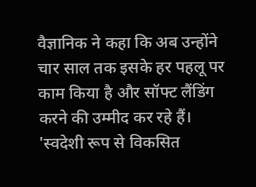वैज्ञानिक ने कहा कि अब उन्होंने चार साल तक इसके हर पहलू पर काम किया है और सॉफ्ट लैंडिंग करने की उम्मीद कर रहे हैं।
'स्वदेशी रूप से विकसित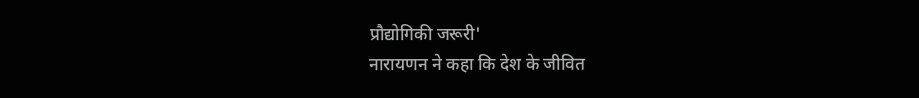प्रौद्योगिकी जरूरी'
नारायणन ने कहा कि देश के जीवित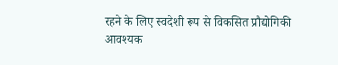रहने के लिए स्वदेशी रूप से विकसित प्रौद्योगिकी आवश्यक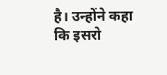है। उन्होंने कहा कि इसरो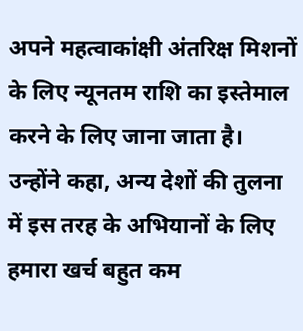अपने महत्वाकांक्षी अंतरिक्ष मिशनों के लिए न्यूनतम राशि का इस्तेमाल करने के लिए जाना जाता है। उन्होंने कहा, अन्य देशों की तुलना में इस तरह के अभियानों के लिए हमारा खर्च बहुत कम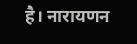है। नारायणन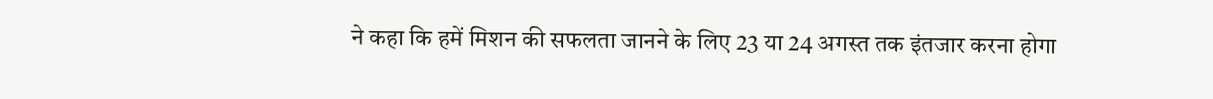ने कहा कि हमें मिशन की सफलता जानने के लिए 23 या 24 अगस्त तक इंतजार करना होगा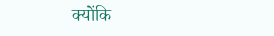क्योंकि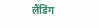लैंडिंग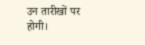उन तारीखों पर होगी।